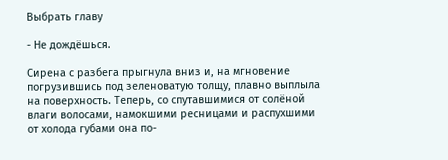Выбрать главу

- Не дождёшься.

Сирена с разбега прыгнула вниз и, на мгновение погрузившись под зеленоватую толщу, плавно выплыла на поверхность. Теперь, со спутавшимися от солёной влаги волосами, намокшими ресницами и распухшими от холода губами она по-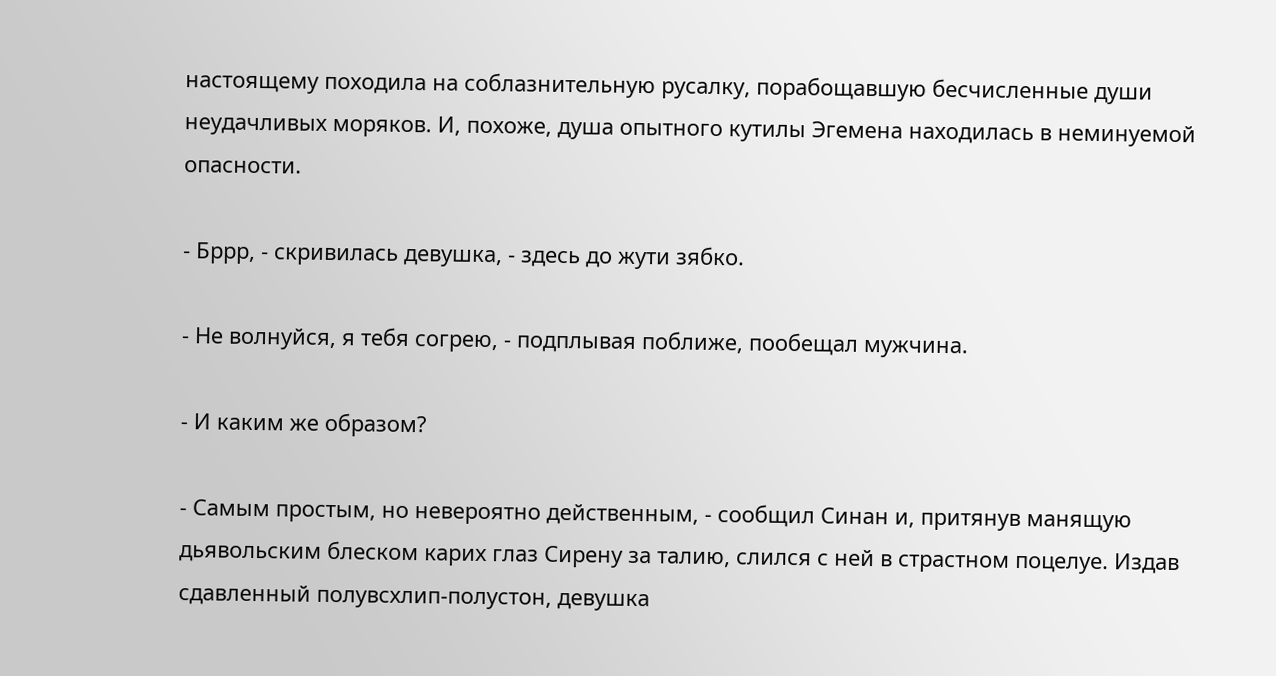настоящему походила на соблазнительную русалку, порабощавшую бесчисленные души неудачливых моряков. И, похоже, душа опытного кутилы Эгемена находилась в неминуемой опасности.

- Бррр, - скривилась девушка, - здесь до жути зябко.

- Не волнуйся, я тебя согрею, - подплывая поближе, пообещал мужчина.

- И каким же образом?

- Самым простым, но невероятно действенным, - сообщил Синан и, притянув манящую дьявольским блеском карих глаз Сирену за талию, слился с ней в страстном поцелуе. Издав сдавленный полувсхлип-полустон, девушка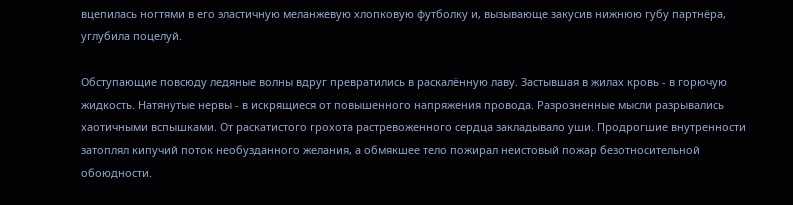вцепилась ногтями в его эластичную меланжевую хлопковую футболку и, вызывающе закусив нижнюю губу партнёра, углубила поцелуй.

Обступающие повсюду ледяные волны вдруг превратились в раскалённую лаву. Застывшая в жилах кровь - в горючую жидкость. Натянутые нервы - в искрящиеся от повышенного напряжения провода. Разрозненные мысли разрывались хаотичными вспышками. От раскатистого грохота растревоженного сердца закладывало уши. Продрогшие внутренности затоплял кипучий поток необузданного желания, а обмякшее тело пожирал неистовый пожар безотносительной обоюдности.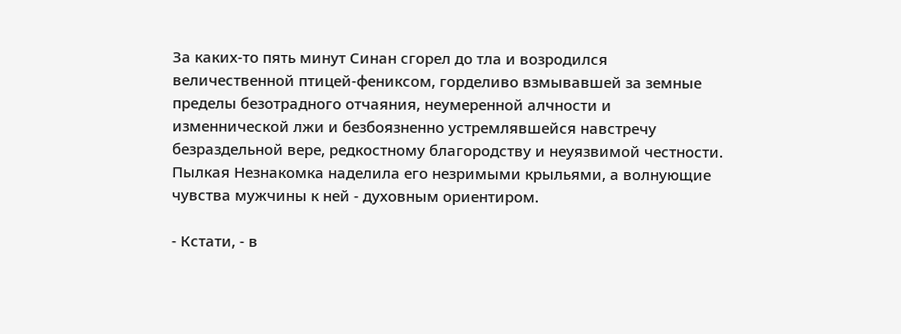За каких-то пять минут Синан сгорел до тла и возродился величественной птицей-фениксом, горделиво взмывавшей за земные пределы безотрадного отчаяния, неумеренной алчности и изменнической лжи и безбоязненно устремлявшейся навстречу безраздельной вере, редкостному благородству и неуязвимой честности. Пылкая Незнакомка наделила его незримыми крыльями, а волнующие чувства мужчины к ней - духовным ориентиром.

- Кстати, - в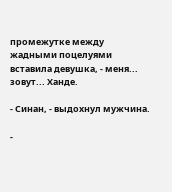промежутке между жадными поцелуями вставила девушка, - меня... зовут... Ханде.

- Синан, - выдохнул мужчина.

-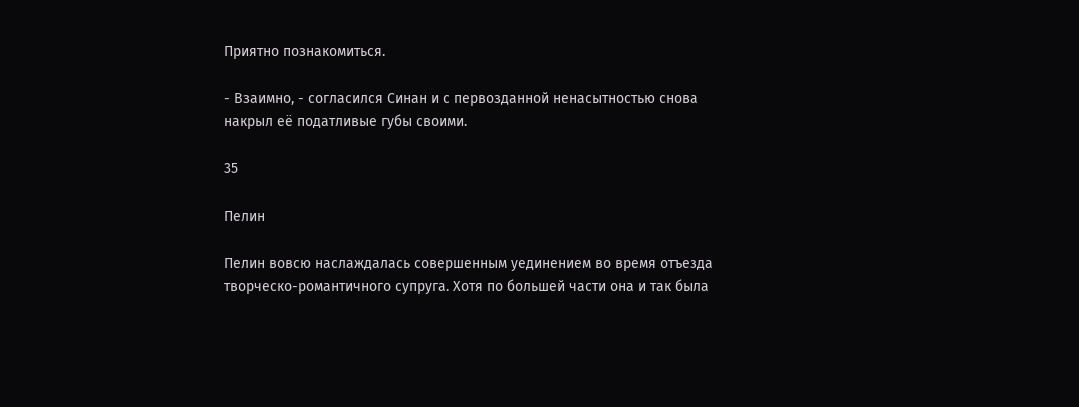Приятно познакомиться.

- Взаимно, - согласился Синан и с первозданной ненасытностью снова накрыл её податливые губы своими.

35

Пелин

Пелин вовсю наслаждалась совершенным уединением во время отъезда творческо-романтичного супруга. Хотя по большей части она и так была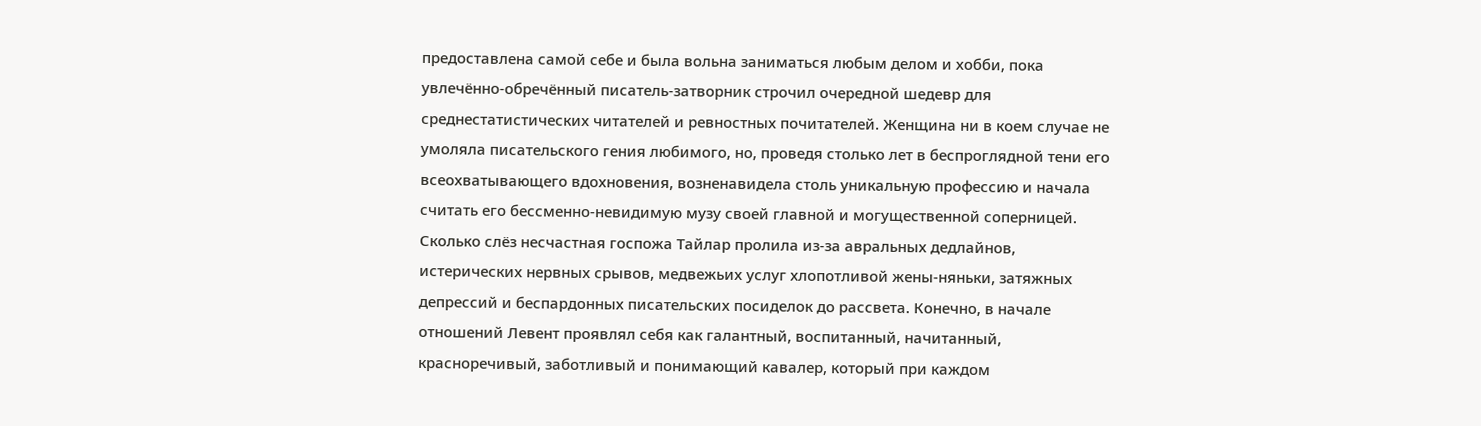предоставлена самой себе и была вольна заниматься любым делом и хобби, пока увлечённо-обречённый писатель-затворник строчил очередной шедевр для среднестатистических читателей и ревностных почитателей. Женщина ни в коем случае не умоляла писательского гения любимого, но, проведя столько лет в беспроглядной тени его всеохватывающего вдохновения, возненавидела столь уникальную профессию и начала считать его бессменно-невидимую музу своей главной и могущественной соперницей. Сколько слёз несчастная госпожа Тайлар пролила из-за авральных дедлайнов, истерических нервных срывов, медвежьих услуг хлопотливой жены-няньки, затяжных депрессий и беспардонных писательских посиделок до рассвета. Конечно, в начале отношений Левент проявлял себя как галантный, воспитанный, начитанный, красноречивый, заботливый и понимающий кавалер, который при каждом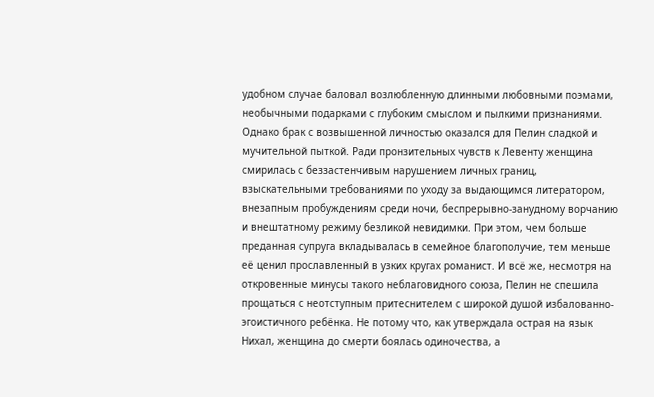удобном случае баловал возлюбленную длинными любовными поэмами, необычными подарками с глубоким смыслом и пылкими признаниями. Однако брак с возвышенной личностью оказался для Пелин сладкой и мучительной пыткой. Ради пронзительных чувств к Левенту женщина смирилась с беззастенчивым нарушением личных границ, взыскательными требованиями по уходу за выдающимся литератором, внезапным пробуждениям среди ночи, беспрерывно-занудному ворчанию и внештатному режиму безликой невидимки. При этом, чем больше преданная супруга вкладывалась в семейное благополучие, тем меньше её ценил прославленный в узких кругах романист. И всё же, несмотря на откровенные минусы такого неблаговидного союза, Пелин не спешила прощаться с неотступным притеснителем с широкой душой избалованно-эгоистичного ребёнка. Не потому что, как утверждала острая на язык Нихал, женщина до смерти боялась одиночества, а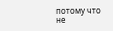потому что не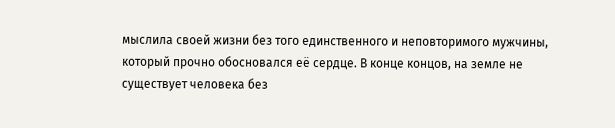мыслила своей жизни без того единственного и неповторимого мужчины, который прочно обосновался её сердце. В конце концов, на земле не существует человека без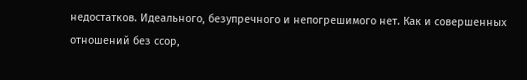недостатков. Идеального, безупречного и непогрешимого нет. Как и совершенных отношений без ссор,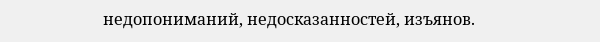недопониманий, недосказанностей, изъянов.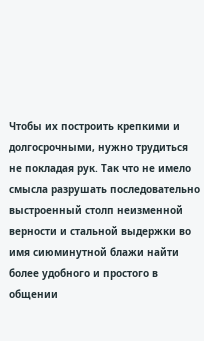Чтобы их построить крепкими и долгосрочными, нужно трудиться не покладая рук. Так что не имело смысла разрушать последовательно выстроенный столп неизменной верности и стальной выдержки во имя сиюминутной блажи найти более удобного и простого в общении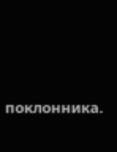поклонника.